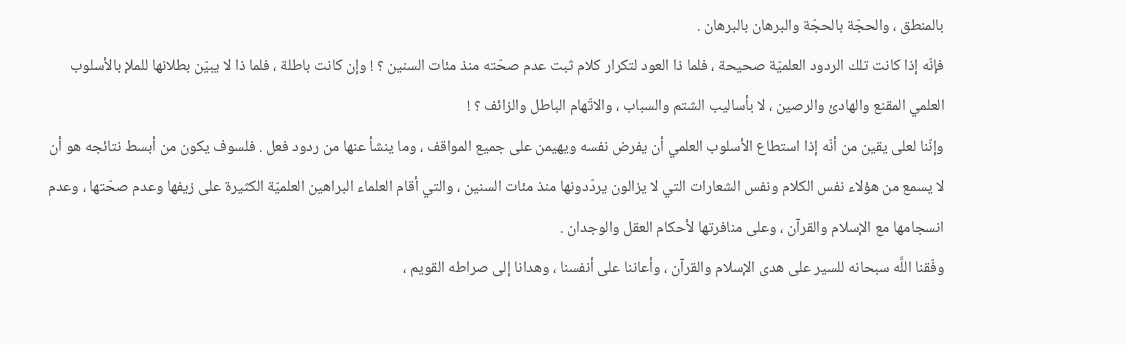بالمنطق ، والحجّة بالحجّة والبرهان بالبرهان .
فإنّه إذا كانت تلك الردود العلميّة صحيحة ، فلما ذا العود لتكرار كلام ثبت عدم صحّته منذ مئات السنين ؟ ! وإن كانت باطلة ، فلما ذا لا يبيّن بطلانها للملإ بالأسلوب العلمي المقنع والهادئ والرصين ، لا بأساليب الشتم والسباب ، والاتّهام الباطل والزائف ؟ !
وإنّنا لعلى يقين من أنّه إذا استطاع الأسلوب العلمي أن يفرض نفسه ويهيمن على جميع المواقف ، وما ينشأ عنها من ردود فعل . فلسوف يكون من أبسط نتائجه هو أن لا يسمع من هؤلاء نفس الكلام ونفس الشعارات التي لا يزالون يردّدونها منذ مئات السنين ، والتي أقام العلماء البراهين العلميّة الكثيرة على زيفها وعدم صحّتها ، وعدم انسجامها مع الإسلام والقرآن ، وعلى منافرتها لأحكام العقل والوجدان .
وفّقنا اللَّه سبحانه للسير على هدى الإسلام والقرآن ، وأعاننا على أنفسنا ، وهدانا إلى صراطه القويم ،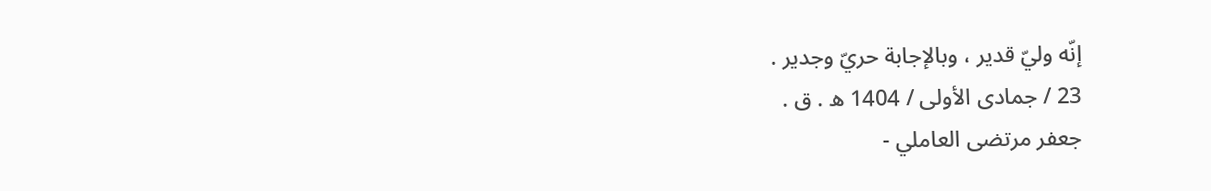إنّه وليّ قدير ، وبالإجابة حريّ وجدير .
23 / جمادى الأولى / 1404 ه . ق .
جعفر مرتضى العاملي -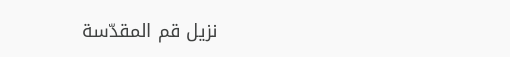نزيل قم المقدّسة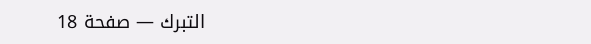التبرك — صفحة 18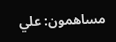مساهمون: علي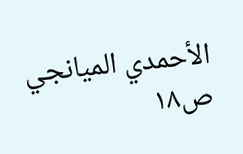الأحمدي الميانجي
ص١٨